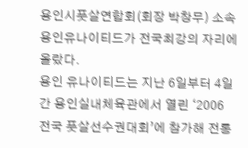용인시풋살연합회(회장 박창무) 소속 용인유나이티드가 전국최강의 자리에 올랐다.
용인 유나이티드는 지난 6일부터 4일간 용인실내체육관에서 열린 ‘2006 전국 풋살선수권대회’에 참가해 전통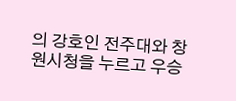의 강호인 전주대와 창원시청을 누르고 우승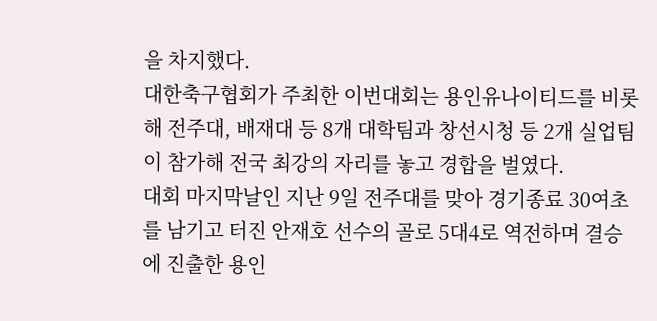을 차지했다.
대한축구협회가 주최한 이번대회는 용인유나이티드를 비롯해 전주대, 배재대 등 8개 대학팀과 창선시청 등 2개 실업팀이 참가해 전국 최강의 자리를 놓고 경합을 벌였다.
대회 마지막날인 지난 9일 전주대를 맞아 경기종료 30여초를 남기고 터진 안재호 선수의 골로 5대4로 역전하며 결승에 진출한 용인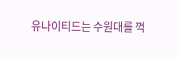유나이티드는 수원대를 꺽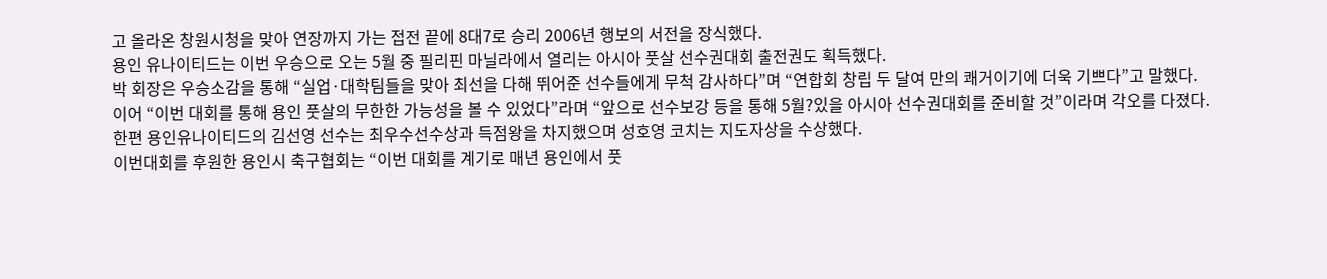고 올라온 창원시청을 맞아 연장까지 가는 접전 끝에 8대7로 승리 2006년 행보의 서전을 장식했다.
용인 유나이티드는 이번 우승으로 오는 5월 중 필리핀 마닐라에서 열리는 아시아 풋살 선수권대회 출전권도 획득했다.
박 회장은 우승소감을 통해 “실업·대학팀들을 맞아 최선을 다해 뛰어준 선수들에게 무척 감사하다”며 “연합회 창립 두 달여 만의 쾌거이기에 더욱 기쁘다”고 말했다.
이어 “이번 대회를 통해 용인 풋살의 무한한 가능성을 볼 수 있었다”라며 “앞으로 선수보강 등을 통해 5월?있을 아시아 선수권대회를 준비할 것”이라며 각오를 다졌다.
한편 용인유나이티드의 김선영 선수는 최우수선수상과 득점왕을 차지했으며 성호영 코치는 지도자상을 수상했다.
이번대회를 후원한 용인시 축구협회는 “이번 대회를 계기로 매년 용인에서 풋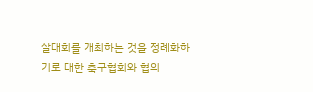살대회를 개최하는 것을 정례화하기로 대한 축구협회와 협의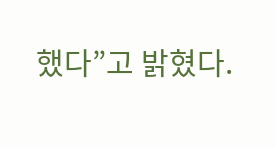했다”고 밝혔다.